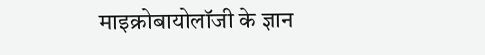माइक्रोबायोलॉजी के ज्ञान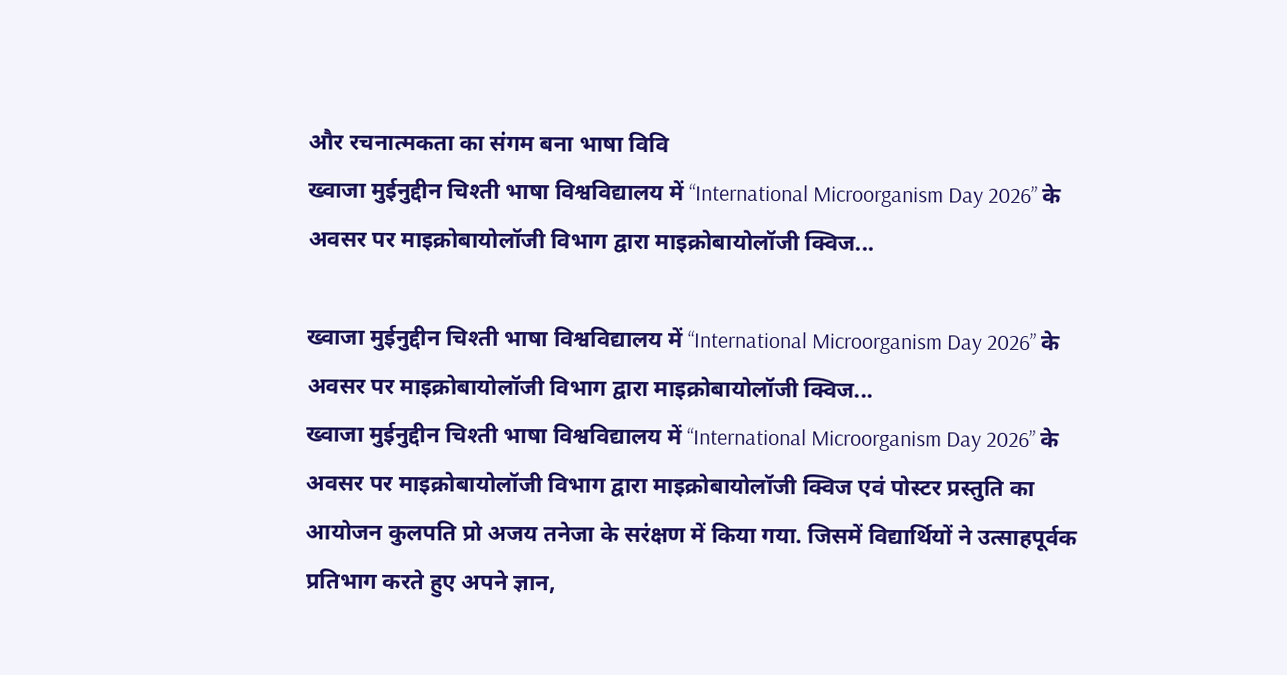और रचनात्मकता का संगम बना भाषा विवि
ख्वाजा मुईनुद्दीन चिश्ती भाषा विश्वविद्यालय में “International Microorganism Day 2026” के अवसर पर माइक्रोबायोलॉजी विभाग द्वारा माइक्रोबायोलॉजी क्विज...

ख्वाजा मुईनुद्दीन चिश्ती भाषा विश्वविद्यालय में “International Microorganism Day 2026” के अवसर पर माइक्रोबायोलॉजी विभाग द्वारा माइक्रोबायोलॉजी क्विज...
ख्वाजा मुईनुद्दीन चिश्ती भाषा विश्वविद्यालय में “International Microorganism Day 2026” के अवसर पर माइक्रोबायोलॉजी विभाग द्वारा माइक्रोबायोलॉजी क्विज एवं पोस्टर प्रस्तुति का आयोजन कुलपति प्रो अजय तनेजा के सरंक्षण में किया गया. जिसमें विद्यार्थियों ने उत्साहपूर्वक प्रतिभाग करते हुए अपने ज्ञान,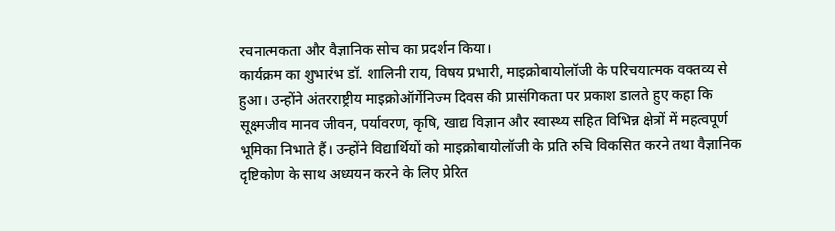रचनात्मकता और वैज्ञानिक सोच का प्रदर्शन किया।
कार्यक्रम का शुभारंभ डॉ. शालिनी राय, विषय प्रभारी, माइक्रोबायोलॉजी के परिचयात्मक वक्तव्य से हुआ। उन्होंने अंतरराष्ट्रीय माइक्रोऑर्गेनिज्म दिवस की प्रासंगिकता पर प्रकाश डालते हुए कहा कि सूक्ष्मजीव मानव जीवन, पर्यावरण, कृषि, खाद्य विज्ञान और स्वास्थ्य सहित विभिन्न क्षेत्रों में महत्वपूर्ण भूमिका निभाते हैं। उन्होंने विद्यार्थियों को माइक्रोबायोलॉजी के प्रति रुचि विकसित करने तथा वैज्ञानिक दृष्टिकोण के साथ अध्ययन करने के लिए प्रेरित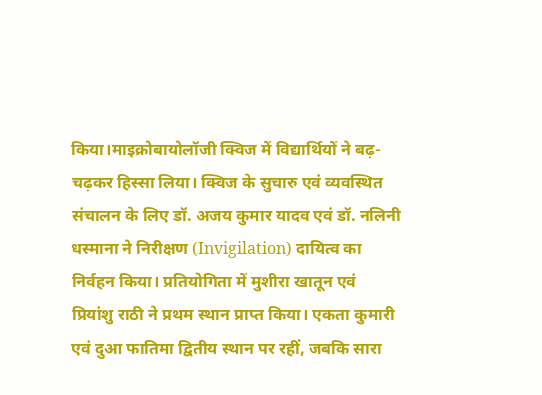किया।माइक्रोबायोलॉजी क्विज में विद्यार्थियों ने बढ़-चढ़कर हिस्सा लिया। क्विज के सुचारु एवं व्यवस्थित संचालन के लिए डॉ. अजय कुमार यादव एवं डॉ. नलिनी धस्माना ने निरीक्षण (Invigilation) दायित्व का निर्वहन किया। प्रतियोगिता में मुशीरा खातून एवं प्रियांशु राठी ने प्रथम स्थान प्राप्त किया। एकता कुमारी एवं दुआ फातिमा द्वितीय स्थान पर रहीं, जबकि सारा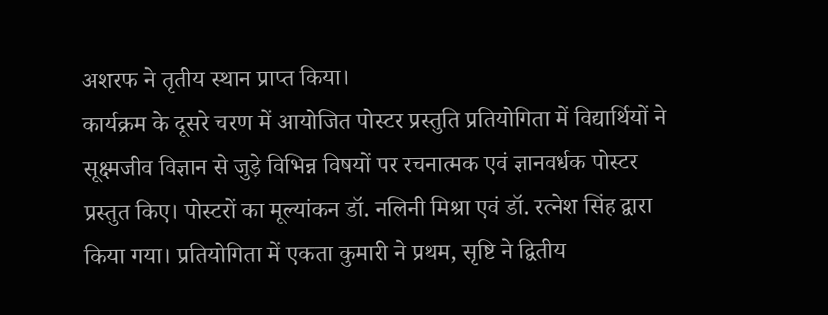अशरफ ने तृतीय स्थान प्राप्त किया।
कार्यक्रम के दूसरे चरण में आयोजित पोस्टर प्रस्तुति प्रतियोगिता में विद्यार्थियों ने सूक्ष्मजीव विज्ञान से जुड़े विभिन्न विषयों पर रचनात्मक एवं ज्ञानवर्धक पोस्टर प्रस्तुत किए। पोस्टरों का मूल्यांकन डॉ. नलिनी मिश्रा एवं डॉ. रत्नेश सिंह द्वारा किया गया। प्रतियोगिता में एकता कुमारी ने प्रथम, सृष्टि ने द्वितीय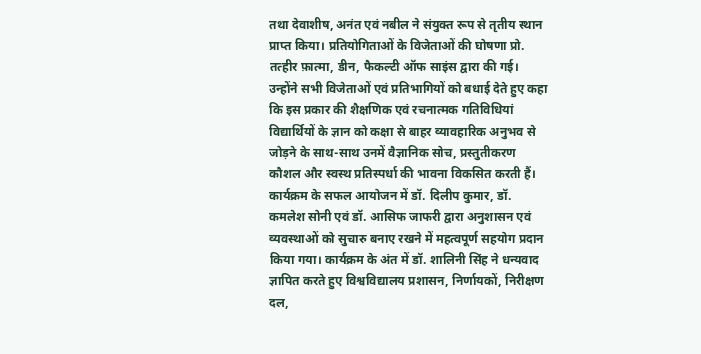तथा देवाशीष, अनंत एवं नबील ने संयुक्त रूप से तृतीय स्थान प्राप्त किया। प्रतियोगिताओं के विजेताओं की घोषणा प्रो. तत्हीर फ़ात्मा, डीन, फैकल्टी ऑफ साइंस द्वारा की गई। उन्होंने सभी विजेताओं एवं प्रतिभागियों को बधाई देते हुए कहा कि इस प्रकार की शैक्षणिक एवं रचनात्मक गतिविधियां विद्यार्थियों के ज्ञान को कक्षा से बाहर व्यावहारिक अनुभव से जोड़ने के साथ-साथ उनमें वैज्ञानिक सोच, प्रस्तुतीकरण कौशल और स्वस्थ प्रतिस्पर्धा की भावना विकसित करती हैं।
कार्यक्रम के सफल आयोजन में डॉ. दिलीप कुमार, डॉ. कमलेश सोनी एवं डॉ. आसिफ जाफरी द्वारा अनुशासन एवं व्यवस्थाओं को सुचारु बनाए रखने में महत्वपूर्ण सहयोग प्रदान किया गया। कार्यक्रम के अंत में डॉ. शालिनी सिंह ने धन्यवाद ज्ञापित करते हुए विश्वविद्यालय प्रशासन, निर्णायकों, निरीक्षण दल,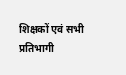शिक्षकों एवं सभी प्रतिभागी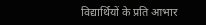विद्यार्थियों के प्रति आभार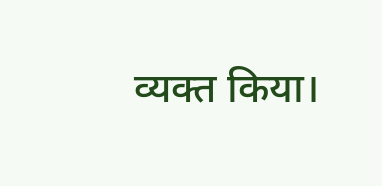व्यक्त किया।